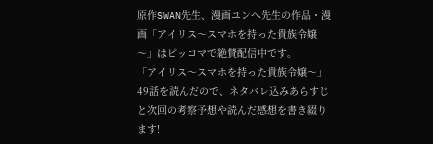原作SWAN先生、漫画ユンへ先生の作品・漫画「アイリス〜スマホを持った貴族令嬢〜」はピッコマで絶賛配信中です。
「アイリス〜スマホを持った貴族令嬢〜」49話を読んだので、ネタバレ込みあらすじと次回の考察予想や読んだ感想を書き綴ります!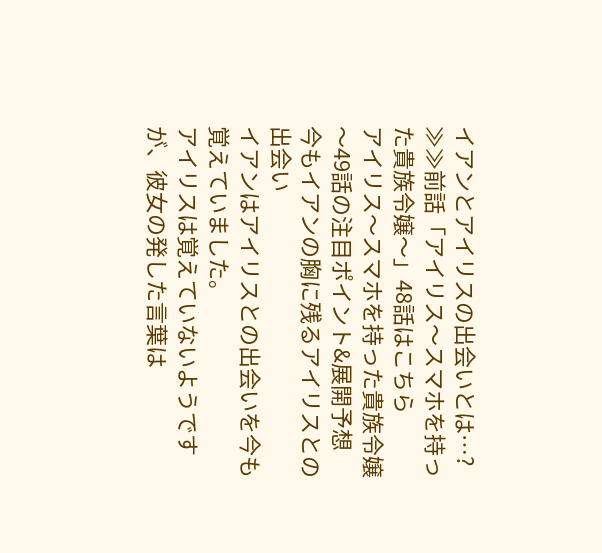イアンとアイリスの出会いとは…?
≫≫前話「アイリス〜スマホを持った貴族令嬢〜」48話はこちら
アイリス〜スマホを持った貴族令嬢〜49話の注目ポイント&展開予想
今もイアンの胸に残るアイリスとの出会い
イアンはアイリスとの出会いを今も覚えていました。
アイリスは覚えていないようですが、彼女の発した言葉は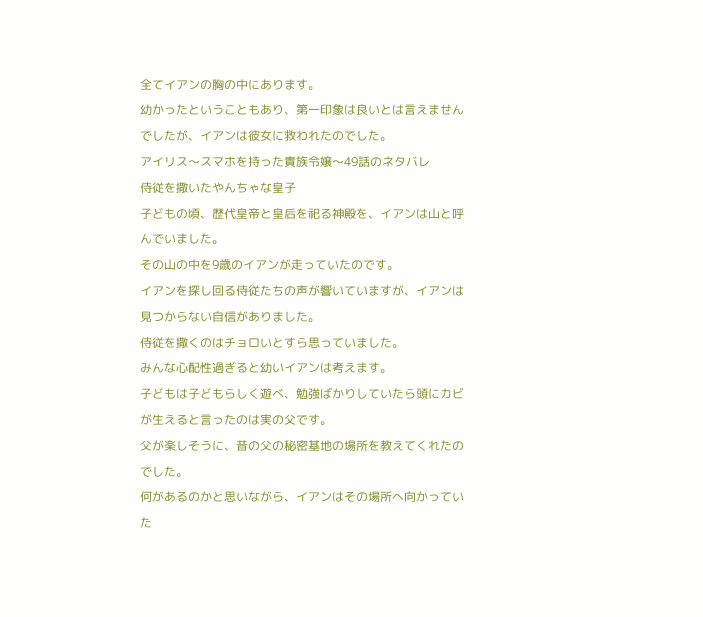全てイアンの胸の中にあります。
幼かったということもあり、第一印象は良いとは言えませんでしたが、イアンは彼女に救われたのでした。
アイリス〜スマホを持った貴族令嬢〜49話のネタバレ
侍従を撒いたやんちゃな皇子
子どもの頃、歴代皇帝と皇后を祀る神殿を、イアンは山と呼んでいました。
その山の中を9歳のイアンが走っていたのです。
イアンを探し回る侍従たちの声が響いていますが、イアンは見つからない自信がありました。
侍従を撒くのはチョロいとすら思っていました。
みんな心配性過ぎると幼いイアンは考えます。
子どもは子どもらしく遊べ、勉強ばかりしていたら頭にカビが生えると言ったのは実の父です。
父が楽しそうに、昔の父の秘密基地の場所を教えてくれたのでした。
何があるのかと思いながら、イアンはその場所へ向かっていた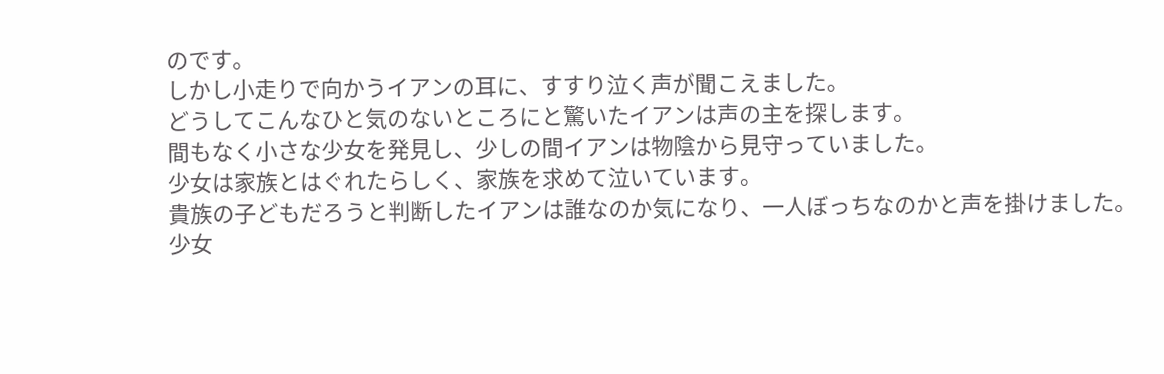のです。
しかし小走りで向かうイアンの耳に、すすり泣く声が聞こえました。
どうしてこんなひと気のないところにと驚いたイアンは声の主を探します。
間もなく小さな少女を発見し、少しの間イアンは物陰から見守っていました。
少女は家族とはぐれたらしく、家族を求めて泣いています。
貴族の子どもだろうと判断したイアンは誰なのか気になり、一人ぼっちなのかと声を掛けました。
少女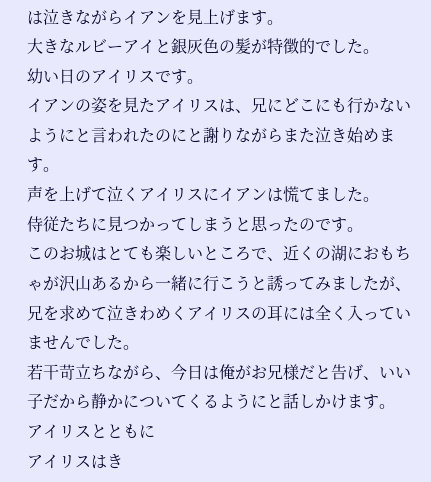は泣きながらイアンを見上げます。
大きなルビーアイと銀灰色の髪が特徴的でした。
幼い日のアイリスです。
イアンの姿を見たアイリスは、兄にどこにも行かないようにと言われたのにと謝りながらまた泣き始めます。
声を上げて泣くアイリスにイアンは慌てました。
侍従たちに見つかってしまうと思ったのです。
このお城はとても楽しいところで、近くの湖におもちゃが沢山あるから一緒に行こうと誘ってみましたが、兄を求めて泣きわめくアイリスの耳には全く入っていませんでした。
若干苛立ちながら、今日は俺がお兄様だと告げ、いい子だから静かについてくるようにと話しかけます。
アイリスとともに
アイリスはき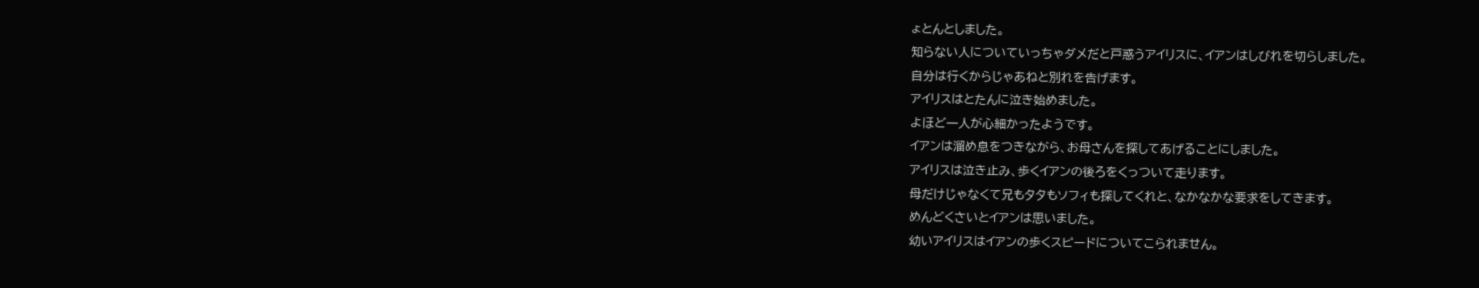ょとんとしました。
知らない人についていっちゃダメだと戸惑うアイリスに、イアンはしびれを切らしました。
自分は行くからじゃあねと別れを告げます。
アイリスはとたんに泣き始めました。
よほど一人が心細かったようです。
イアンは溜め息をつきながら、お母さんを探してあげることにしました。
アイリスは泣き止み、歩くイアンの後ろをくっついて走ります。
母だけじゃなくて兄もタタもソフィも探してくれと、なかなかな要求をしてきます。
めんどくさいとイアンは思いました。
幼いアイリスはイアンの歩くスピードについてこられません。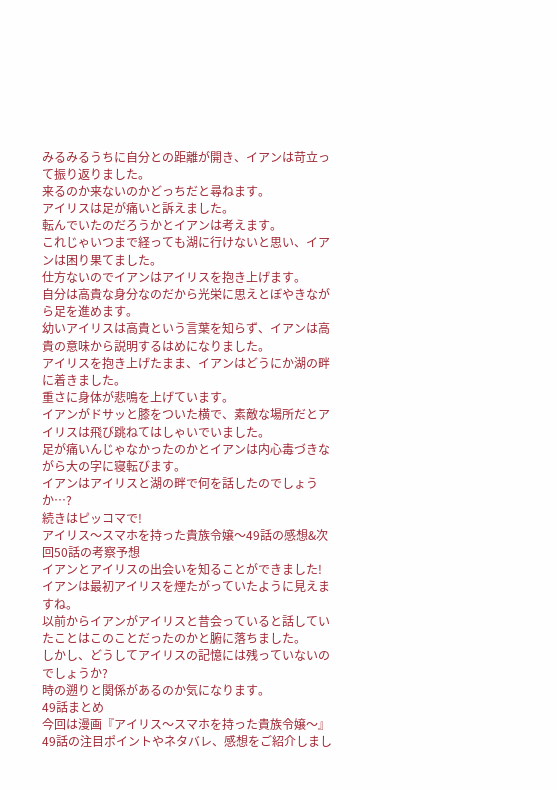みるみるうちに自分との距離が開き、イアンは苛立って振り返りました。
来るのか来ないのかどっちだと尋ねます。
アイリスは足が痛いと訴えました。
転んでいたのだろうかとイアンは考えます。
これじゃいつまで経っても湖に行けないと思い、イアンは困り果てました。
仕方ないのでイアンはアイリスを抱き上げます。
自分は高貴な身分なのだから光栄に思えとぼやきながら足を進めます。
幼いアイリスは高貴という言葉を知らず、イアンは高貴の意味から説明するはめになりました。
アイリスを抱き上げたまま、イアンはどうにか湖の畔に着きました。
重さに身体が悲鳴を上げています。
イアンがドサッと膝をついた横で、素敵な場所だとアイリスは飛び跳ねてはしゃいでいました。
足が痛いんじゃなかったのかとイアンは内心毒づきながら大の字に寝転びます。
イアンはアイリスと湖の畔で何を話したのでしょうか…?
続きはピッコマで!
アイリス〜スマホを持った貴族令嬢〜49話の感想&次回50話の考察予想
イアンとアイリスの出会いを知ることができました!
イアンは最初アイリスを煙たがっていたように見えますね。
以前からイアンがアイリスと昔会っていると話していたことはこのことだったのかと腑に落ちました。
しかし、どうしてアイリスの記憶には残っていないのでしょうか?
時の遡りと関係があるのか気になります。
49話まとめ
今回は漫画『アイリス〜スマホを持った貴族令嬢〜』49話の注目ポイントやネタバレ、感想をご紹介しまし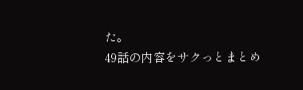た。
49話の内容をサクっとまとめ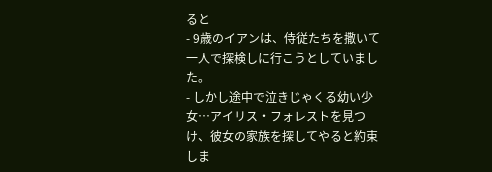ると
- 9歳のイアンは、侍従たちを撒いて一人で探検しに行こうとしていました。
- しかし途中で泣きじゃくる幼い少女…アイリス・フォレストを見つけ、彼女の家族を探してやると約束しま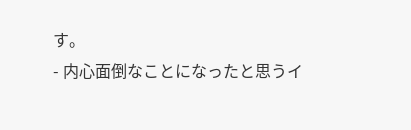す。
- 内心面倒なことになったと思うイ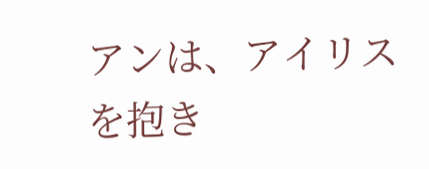アンは、アイリスを抱き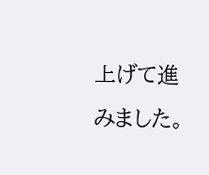上げて進みました。